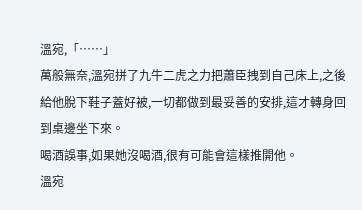溫宛,「……」
萬般無奈,溫宛拼了九牛二虎之力把蕭臣拽到自己床上,之後給他脫下鞋子蓋好被,一切都做到最妥善的安排,這才轉身回到桌邊坐下來。
喝酒誤事,如果她沒喝酒,很有可能會這樣推開他。
溫宛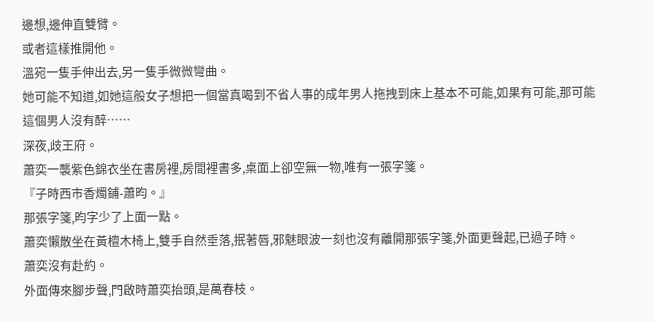邊想,邊伸直雙臂。
或者這樣推開他。
溫宛一隻手伸出去,另一隻手微微彎曲。
她可能不知道,如她這般女子想把一個當真喝到不省人事的成年男人拖拽到床上基本不可能,如果有可能,那可能這個男人沒有醉……
深夜,歧王府。
蕭奕一襲紫色錦衣坐在書房裡,房間裡書多,桌面上卻空無一物,唯有一張字箋。
『子時西市香燭鋪-蕭昀。』
那張字箋,昀字少了上面一點。
蕭奕懶散坐在黃檀木椅上,雙手自然垂落,抿著唇,邪魅眼波一刻也沒有離開那張字箋,外面更聲起,已過子時。
蕭奕沒有赴約。
外面傳來腳步聲,門啟時蕭奕抬頭,是萬春枝。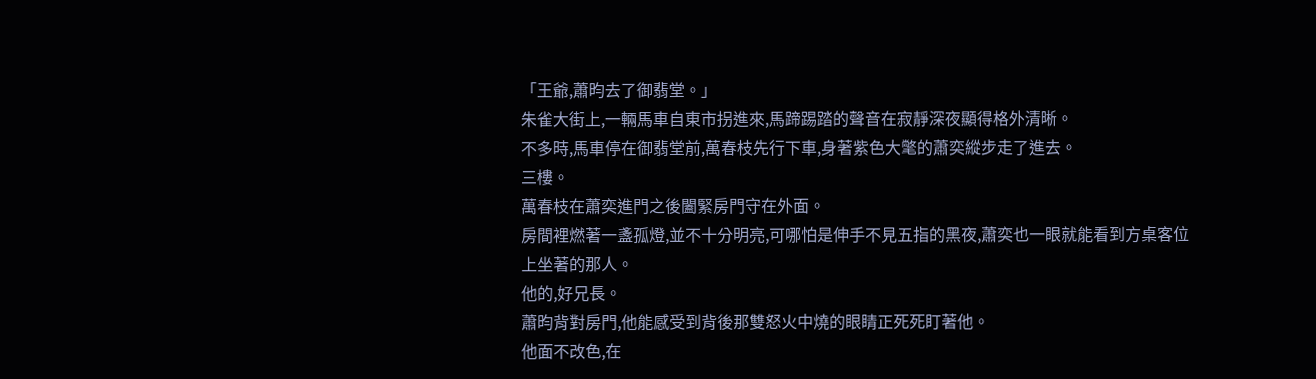「王爺,蕭昀去了御翡堂。」
朱雀大街上,一輛馬車自東市拐進來,馬蹄踢踏的聲音在寂靜深夜顯得格外清晰。
不多時,馬車停在御翡堂前,萬春枝先行下車,身著紫色大氅的蕭奕縱步走了進去。
三樓。
萬春枝在蕭奕進門之後闔緊房門守在外面。
房間裡燃著一盞孤燈,並不十分明亮,可哪怕是伸手不見五指的黑夜,蕭奕也一眼就能看到方桌客位上坐著的那人。
他的,好兄長。
蕭昀背對房門,他能感受到背後那雙怒火中燒的眼睛正死死盯著他。
他面不改色,在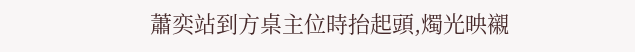蕭奕站到方桌主位時抬起頭,燭光映襯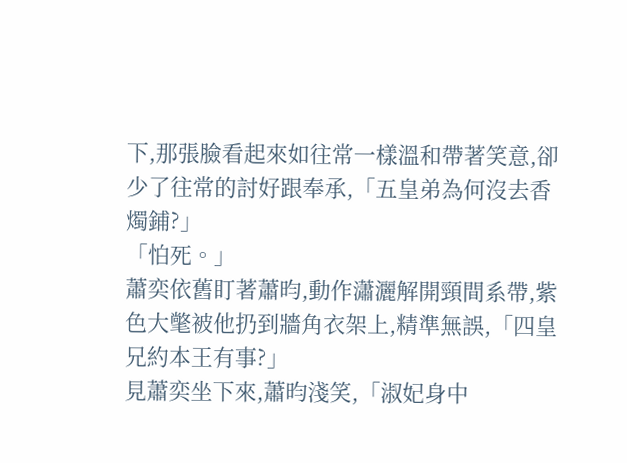下,那張臉看起來如往常一樣溫和帶著笑意,卻少了往常的討好跟奉承,「五皇弟為何沒去香燭鋪?」
「怕死。」
蕭奕依舊盯著蕭昀,動作瀟灑解開頸間系帶,紫色大氅被他扔到牆角衣架上,精準無誤,「四皇兄約本王有事?」
見蕭奕坐下來,蕭昀淺笑,「淑妃身中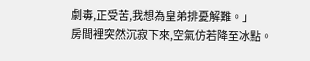劇毒,正受苦,我想為皇弟排憂解難。」
房間裡突然沉寂下來,空氣仿若降至冰點。